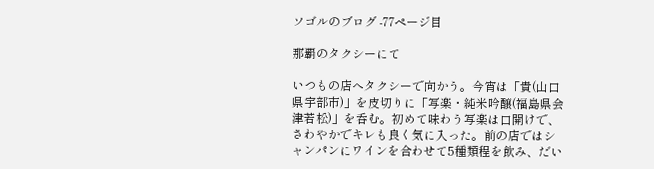ソゴルのブログ -77ページ目

那覇のタクシーにて

いつもの店へタクシーで向かう。今宵は「貴(山口県宇部市)」を皮切りに「写楽・純米吟醸(福島県会津若松)」を呑む。初めて味わう写楽は口開けで、さわやかでキレも良く気に入った。前の店ではシャンパンにワインを合わせて5種類程を飲み、だい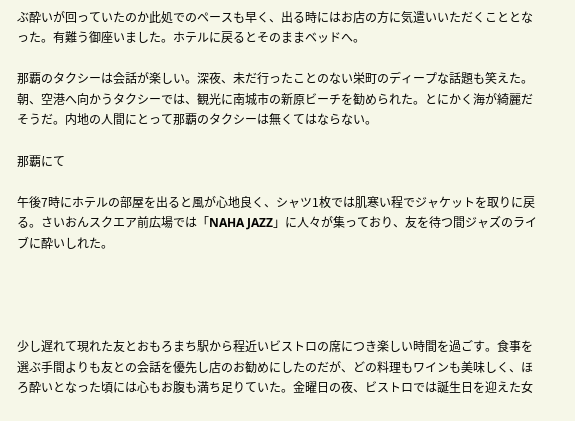ぶ酔いが回っていたのか此処でのペースも早く、出る時にはお店の方に気遣いいただくこととなった。有難う御座いました。ホテルに戻るとそのままベッドへ。

那覇のタクシーは会話が楽しい。深夜、未だ行ったことのない栄町のディープな話題も笑えた。朝、空港へ向かうタクシーでは、観光に南城市の新原ビーチを勧められた。とにかく海が綺麗だそうだ。内地の人間にとって那覇のタクシーは無くてはならない。

那覇にて

午後7時にホテルの部屋を出ると風が心地良く、シャツ1枚では肌寒い程でジャケットを取りに戻る。さいおんスクエア前広場では「NAHA JAZZ」に人々が集っており、友を待つ間ジャズのライブに酔いしれた。




少し遅れて現れた友とおもろまち駅から程近いビストロの席につき楽しい時間を過ごす。食事を選ぶ手間よりも友との会話を優先し店のお勧めにしたのだが、どの料理もワインも美味しく、ほろ酔いとなった頃には心もお腹も満ち足りていた。金曜日の夜、ビストロでは誕生日を迎えた女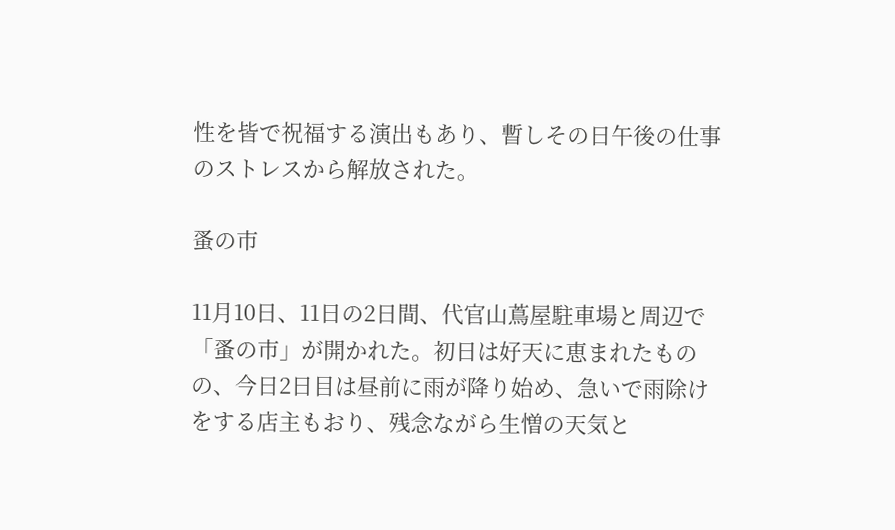性を皆で祝福する演出もあり、暫しその日午後の仕事のストレスから解放された。

蚤の市

11月10日、11日の2日間、代官山蔦屋駐車場と周辺で「蚤の市」が開かれた。初日は好天に恵まれたものの、今日2日目は昼前に雨が降り始め、急いで雨除けをする店主もおり、残念ながら生憎の天気と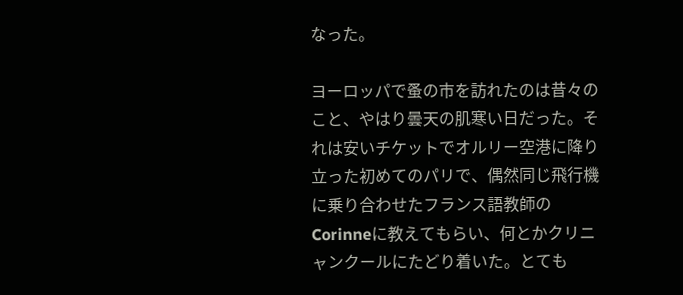なった。

ヨーロッパで蚤の市を訪れたのは昔々のこと、やはり曇天の肌寒い日だった。それは安いチケットでオルリー空港に降り立った初めてのパリで、偶然同じ飛行機に乗り合わせたフランス語教師のCorinneに教えてもらい、何とかクリニャンクールにたどり着いた。とても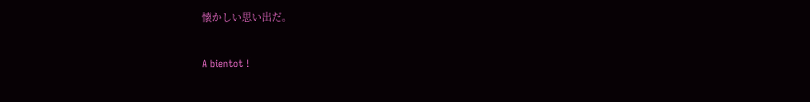懐かしい思い出だ。

A bientot !